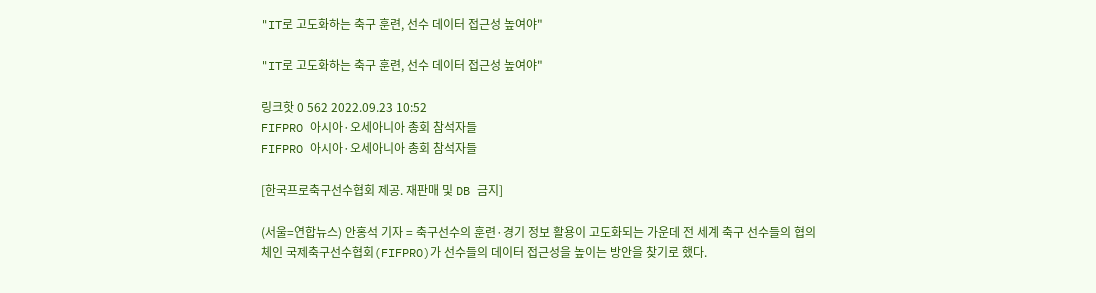"IT로 고도화하는 축구 훈련, 선수 데이터 접근성 높여야"

"IT로 고도화하는 축구 훈련, 선수 데이터 접근성 높여야"

링크핫 0 562 2022.09.23 10:52
FIFPRO 아시아·오세아니아 총회 참석자들
FIFPRO 아시아·오세아니아 총회 참석자들

[한국프로축구선수협회 제공. 재판매 및 DB 금지]

(서울=연합뉴스) 안홍석 기자 = 축구선수의 훈련·경기 정보 활용이 고도화되는 가운데 전 세계 축구 선수들의 협의체인 국제축구선수협회(FIFPRO)가 선수들의 데이터 접근성을 높이는 방안을 찾기로 했다.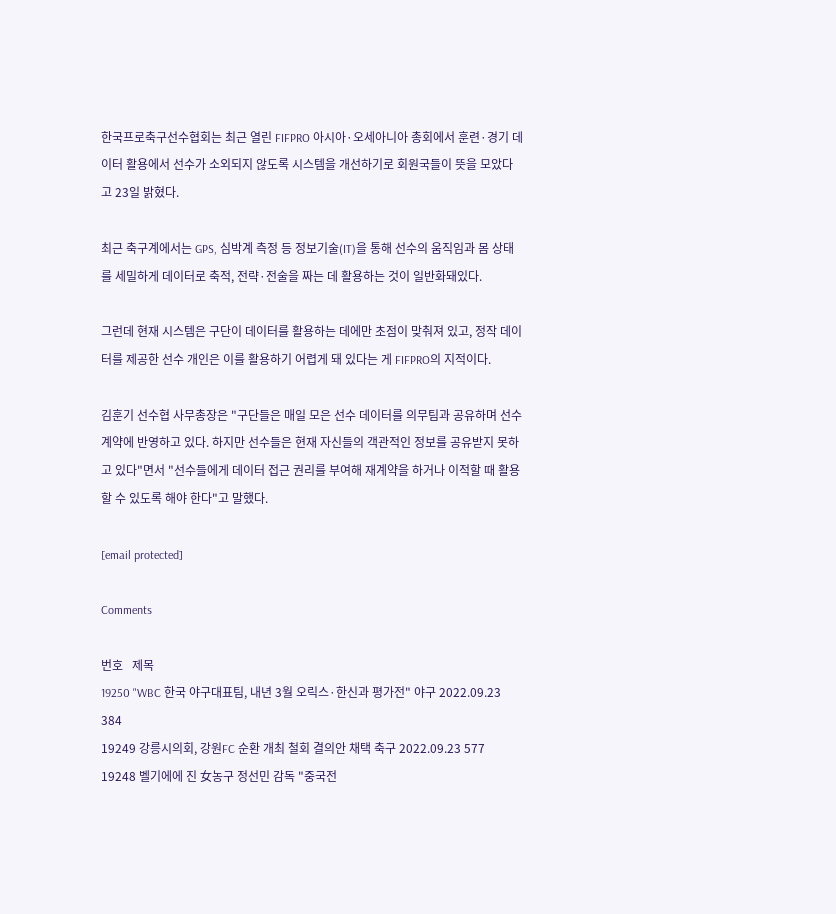한국프로축구선수협회는 최근 열린 FIFPRO 아시아·오세아니아 총회에서 훈련·경기 데이터 활용에서 선수가 소외되지 않도록 시스템을 개선하기로 회원국들이 뜻을 모았다고 23일 밝혔다.

최근 축구계에서는 GPS, 심박계 측정 등 정보기술(IT)을 통해 선수의 움직임과 몸 상태를 세밀하게 데이터로 축적, 전략·전술을 짜는 데 활용하는 것이 일반화돼있다.

그런데 현재 시스템은 구단이 데이터를 활용하는 데에만 초점이 맞춰져 있고, 정작 데이터를 제공한 선수 개인은 이를 활용하기 어렵게 돼 있다는 게 FIFPRO의 지적이다.

김훈기 선수협 사무총장은 "구단들은 매일 모은 선수 데이터를 의무팀과 공유하며 선수 계약에 반영하고 있다. 하지만 선수들은 현재 자신들의 객관적인 정보를 공유받지 못하고 있다"면서 "선수들에게 데이터 접근 권리를 부여해 재계약을 하거나 이적할 때 활용할 수 있도록 해야 한다"고 말했다.

[email protected]

Comments

번호   제목
19250 "WBC 한국 야구대표팀, 내년 3월 오릭스·한신과 평가전" 야구 2022.09.23 384
19249 강릉시의회, 강원FC 순환 개최 철회 결의안 채택 축구 2022.09.23 577
19248 벨기에에 진 女농구 정선민 감독 "중국전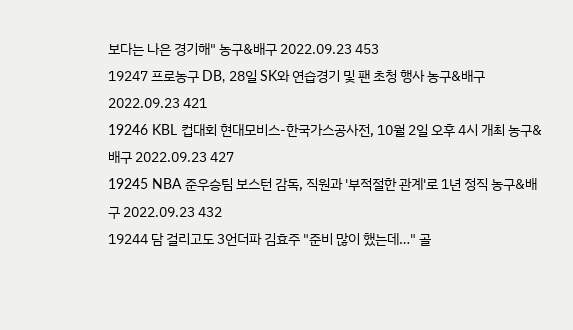보다는 나은 경기해" 농구&배구 2022.09.23 453
19247 프로농구 DB, 28일 SK와 연습경기 및 팬 초청 행사 농구&배구 2022.09.23 421
19246 KBL 컵대회 현대모비스-한국가스공사전, 10월 2일 오후 4시 개최 농구&배구 2022.09.23 427
19245 NBA 준우승팀 보스턴 감독, 직원과 '부적절한 관계'로 1년 정직 농구&배구 2022.09.23 432
19244 담 걸리고도 3언더파 김효주 "준비 많이 했는데…" 골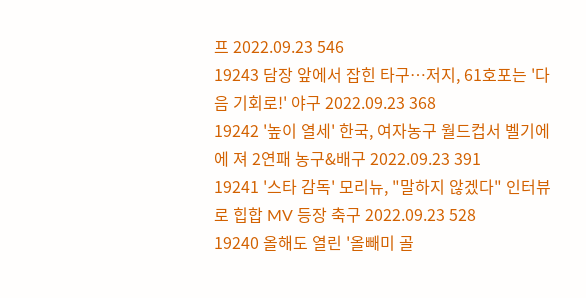프 2022.09.23 546
19243 담장 앞에서 잡힌 타구…저지, 61호포는 '다음 기회로!' 야구 2022.09.23 368
19242 '높이 열세' 한국, 여자농구 월드컵서 벨기에에 져 2연패 농구&배구 2022.09.23 391
19241 '스타 감독' 모리뉴, "말하지 않겠다" 인터뷰로 힙합 MV 등장 축구 2022.09.23 528
19240 올해도 열린 '올빼미 골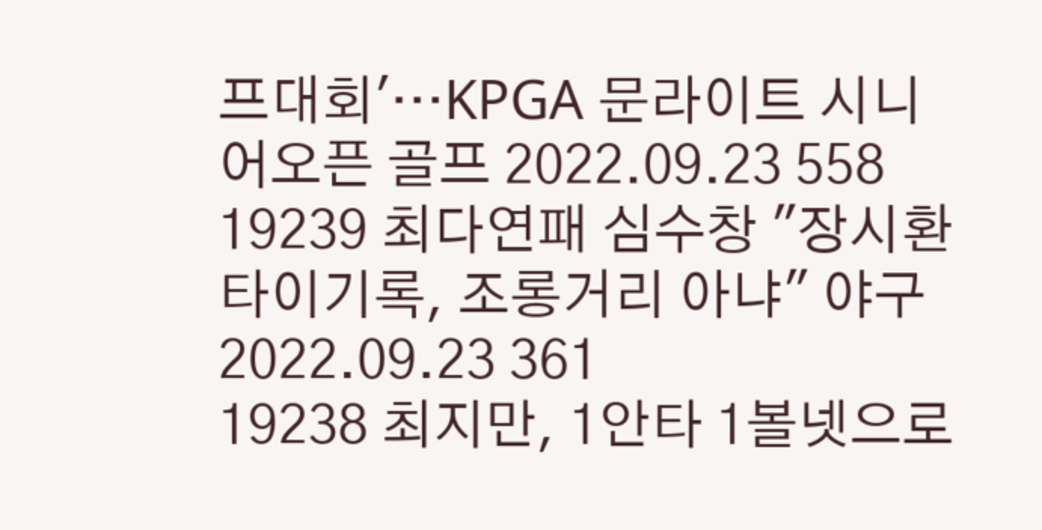프대회'…KPGA 문라이트 시니어오픈 골프 2022.09.23 558
19239 최다연패 심수창 "장시환 타이기록, 조롱거리 아냐" 야구 2022.09.23 361
19238 최지만, 1안타 1볼넷으로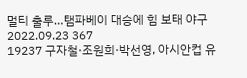멀티 출루…탬파베이 대승에 힘 보태 야구 2022.09.23 367
19237 구자철·조원희·박선영, 아시안컵 유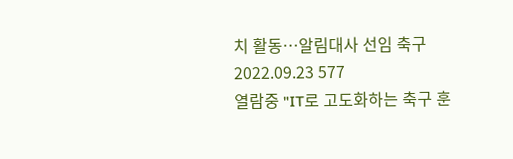치 활동…알림대사 선임 축구 2022.09.23 577
열람중 "IT로 고도화하는 축구 훈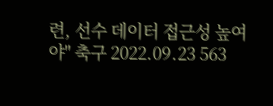련, 선수 데이터 접근성 높여야" 축구 2022.09.23 563